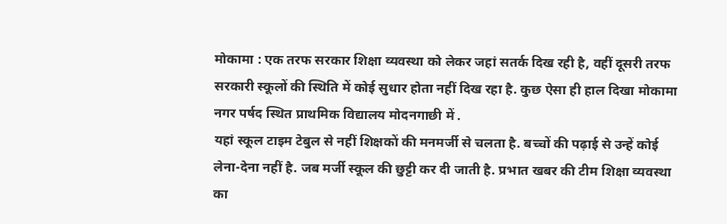मोकामा : एक तरफ सरकार शिक्षा व्यवस्था को लेकर जहां सतर्क दिख रही है, वहीं दूसरी तरफ सरकारी स्कूलों की स्थिति में कोई सुधार होता नहीं दिख रहा है. कुछ ऐसा ही हाल दिखा मोकामा नगर पर्षद स्थित प्राथमिक विद्यालय मोदनगाछी में .
यहां स्कूल टाइम टेबुल से नहीं शिक्षकों की मनमर्जी से चलता है. बच्चों की पढ़ाई से उन्हें कोई लेना-देना नहीं है. जब मर्जी स्कूल की छुट्टी कर दी जाती है. प्रभात खबर की टीम शिक्षा व्यवस्था का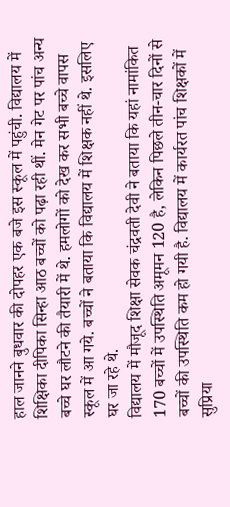हाल जानने बुधवार की दोपहर एक बजे इस स्कूल में पहुंची. विद्यालय में शिक्षिका दीपिका सिन्हा आठ बच्चों को पढ़ा रही थीं. मेन गेट पर पांच अन्य बच्चे घर लौटने की तैयारी में थे. हमलोगों को देख कर सभी बच्चे वापस स्कूल में आ गये. बच्चों ने बताया कि विद्यालय में शिक्षक नहीं थे. इसलिए घर जा रहे थे.
विद्यालय में मौजूद शिक्षा सेवक चंद्रवती देवी ने बताया कि यहां नामांकित 170 बच्चों में उपस्थिति अमूमन 120 है, लेकिन पिछले तीन-चार दिनों से बच्चों की उपस्थिति कम हो गयी है. विद्यालय में कार्यरत पांच शिक्षकों में सुप्रिया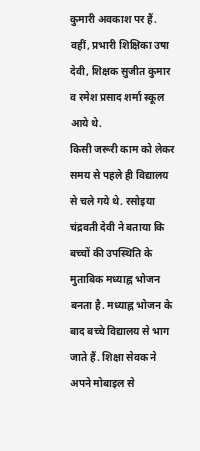कुमारी अवकाश पर हैं. वहीं, प्रभारी शिक्षिका उषा देवी, शिक्षक सुजीत कुमार व रमेश प्रसाद शर्मा स्कूल आये थे.
किसी जरूरी काम को लेकर समय से पहले ही विद्यालय से चले गये थे. रसोइया चंद्रवती देवी ने बताया कि बच्चों की उपस्थिति के मुताबिक मध्याह्न भोजन बनता है. मध्याह्न भोजन के बाद बच्चे विद्यालय से भाग जाते हैं. शिक्षा सेवक ने अपने मोबाइल से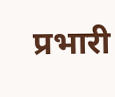प्रभारी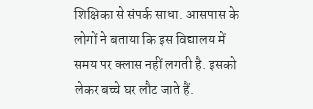शिक्षिका से संपर्क साधा. आसपास के लोगों ने बताया कि इस विद्यालय में समय पर क्लास नहीं लगती है. इसको लेकर बच्चे घर लौट जाते हैं.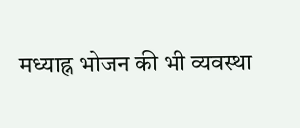मध्याह्न भोजन की भी व्यवस्था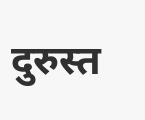दुरुस्त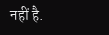नहीं है.